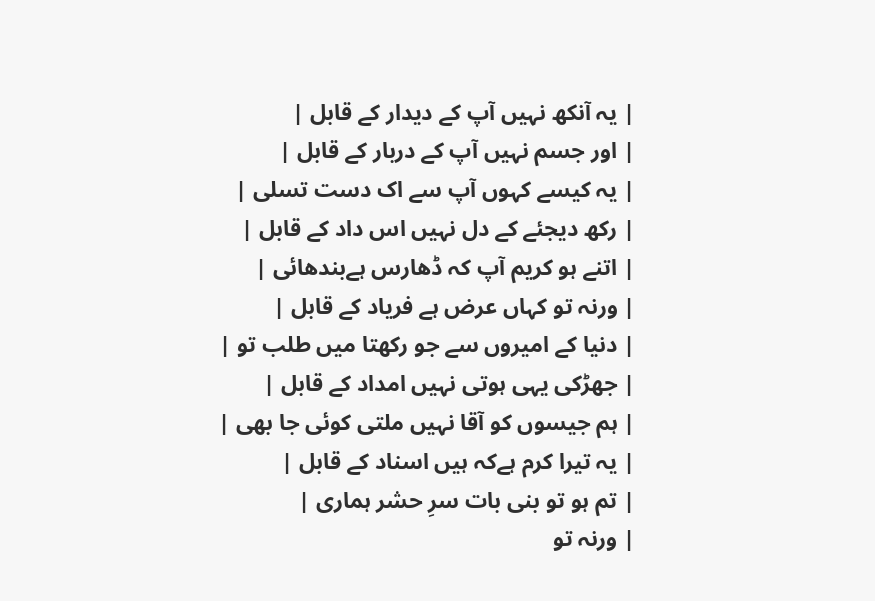| یہ آنکھ نہیں آپ کے دیدار کے قابل |
| اور جسم نہیں آپ کے دربار کے قابل |
| یہ کیسے کہوں آپ سے اک دست تسلی |
| رکھ دیجئے کے دل نہیں اس داد کے قابل |
| اتنے ہو کریم آپ کہ ڈھارس ہےبندھائی |
| ورنہ تو کہاں عرض ہے فریاد کے قابل |
| دنیا کے امیروں سے جو رکھتا میں طلب تو |
| جھڑکی یہی ہوتی نہیں امداد کے قابل |
| ہم جیسوں کو آقا نہیں ملتی کوئی جا بھی |
| یہ تیرا کرم ہےکہ ہیں اسناد کے قابل |
| تم ہو تو بنی بات سرِ حشر ہماری |
| ورنہ تو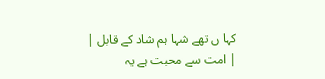کہا ں تھے شہا ہم شاد کے قابل |
| امت سے محبت ہے یہ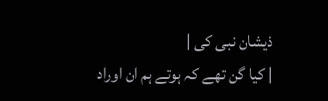ذیشان نبی کی |
| کیا گن تھے کہ ہوتے ہم ان اوراد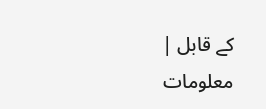کے قابل |
معلومات